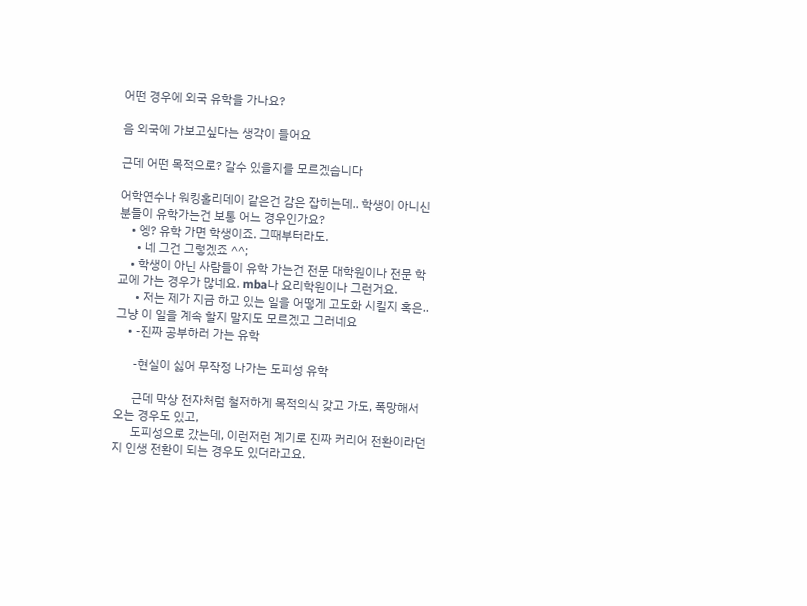어떤 경우에 외국 유학을 가나요?

음 외국에 가보고싶다는 생각이 들어요

근데 어떤 목적으로? 갈수 있을지를 모르겠습니다

어학연수나 워킹홀리데이 같은건 감은 잡히는데.. 학생이 아니신 분들이 유학가는건 보통 어느 경우인가요?
    • 엥? 유학 가면 학생이죠. 그때부터라도.
      • 네 그건 그렇겠죠 ^^;
    • 학생이 아닌 사람들이 유학 가는건 전문 대학원이나 전문 학교에 가는 경우가 많네요. mba나 요리학원이나 그런거요.
      • 저는 제가 지금 하고 있는 일을 어떻게 고도화 시킬지 혹은.. 그냥 이 일을 계속 할지 말지도 모르겠고 그러네요
    • -진짜 공부하러 가는 유학

      -현실이 싫어 무작정 나가는 도피성 유학

      근데 막상 전자처럼 철저하게 목적의식 갖고 가도, 폭망해서 오는 경우도 있고,
      도피성으로 갔는데, 이런저런 계기로 진짜 커리어 전환이라던지 인생 전환이 되는 경우도 있더라고요.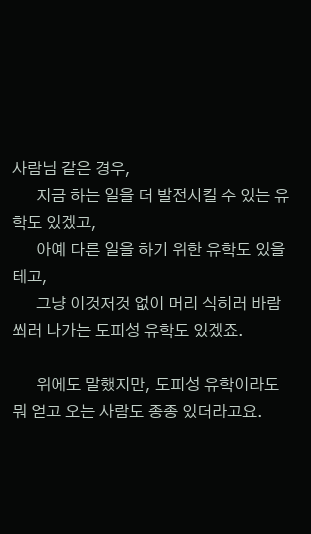사람님 같은 경우,
      지금 하는 일을 더 발전시킬 수 있는 유학도 있겠고,
      아예 다른 일을 하기 위한 유학도 있을테고,
      그냥 이것저것 없이 머리 식히러 바람 쐬러 나가는 도피성 유학도 있겠죠.

      위에도 말했지만, 도피성 유학이라도 뭐 얻고 오는 사람도 종종 있더라고요.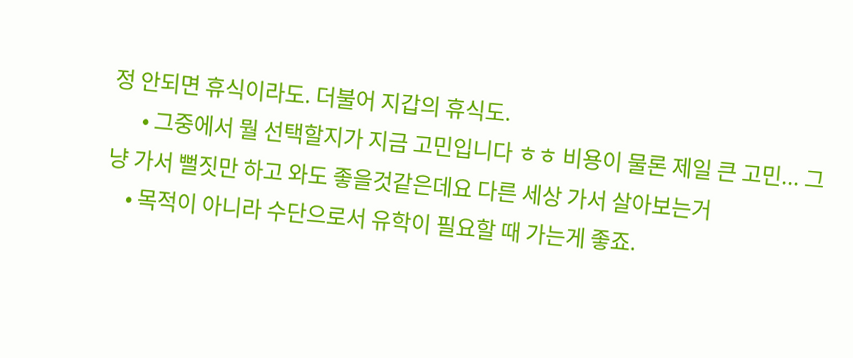정 안되면 휴식이라도. 더불어 지갑의 휴식도.
      • 그중에서 뭘 선택할지가 지금 고민입니다 ㅎㅎ 비용이 물론 제일 큰 고민... 그냥 가서 뻘짓만 하고 와도 좋을것같은데요 다른 세상 가서 살아보는거
    • 목적이 아니라 수단으로서 유학이 필요할 때 가는게 좋죠.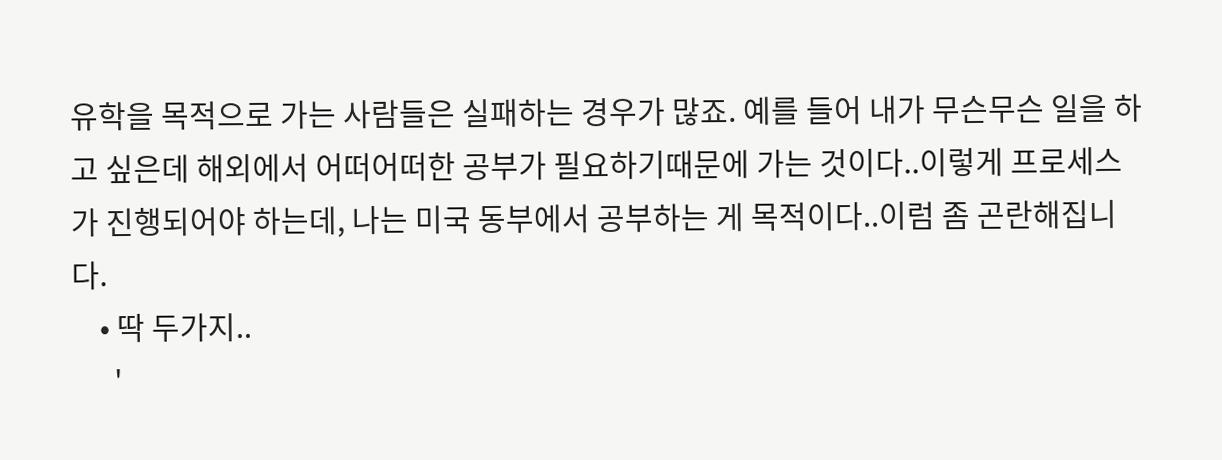유학을 목적으로 가는 사람들은 실패하는 경우가 많죠. 예를 들어 내가 무슨무슨 일을 하고 싶은데 해외에서 어떠어떠한 공부가 필요하기때문에 가는 것이다..이렇게 프로세스가 진행되어야 하는데, 나는 미국 동부에서 공부하는 게 목적이다..이럼 좀 곤란해집니다.
    • 딱 두가지..
      '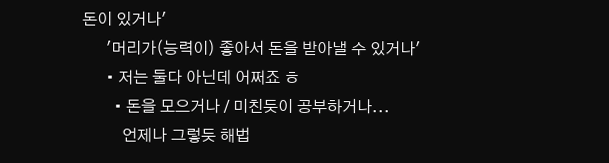돈이 있거나'
      '머리가(능력이) 좋아서 돈을 받아낼 수 있거나'
      • 저는 둘다 아닌데 어쩌죠 ㅎ
        • 돈을 모으거나 / 미친듯이 공부하거나...
          언제나 그렇듯 해법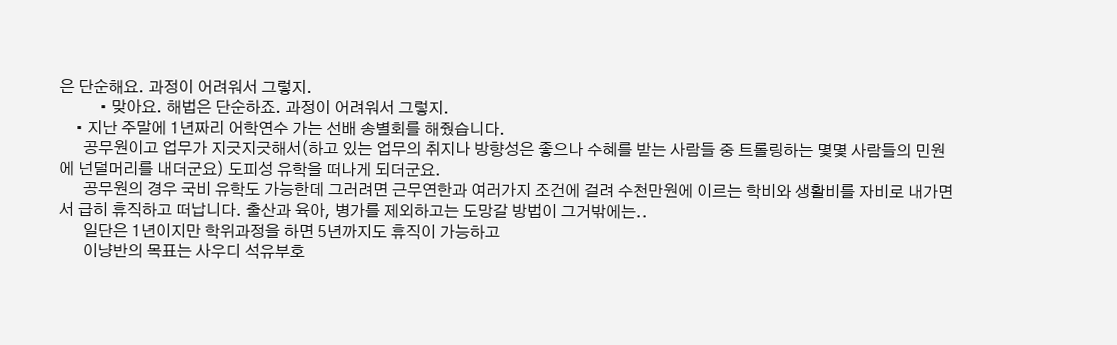은 단순해요. 과정이 어려워서 그렇지.
          • 맞아요. 해법은 단순하죠. 과정이 어려워서 그렇지.
    • 지난 주말에 1년짜리 어학연수 가는 선배 송별회를 해줬습니다.
      공무원이고 업무가 지긋지긋해서(하고 있는 업무의 취지나 방향성은 좋으나 수혜를 받는 사람들 중 트롤링하는 몇몇 사람들의 민원에 넌덜머리를 내더군요) 도피성 유학을 떠나게 되더군요.
      공무원의 경우 국비 유학도 가능한데 그러려면 근무연한과 여러가지 조건에 걸려 수천만원에 이르는 학비와 생활비를 자비로 내가면서 급히 휴직하고 떠납니다. 출산과 육아, 병가를 제외하고는 도망갈 방법이 그거밖에는..
      일단은 1년이지만 학위과정을 하면 5년까지도 휴직이 가능하고
      이냥반의 목표는 사우디 석유부호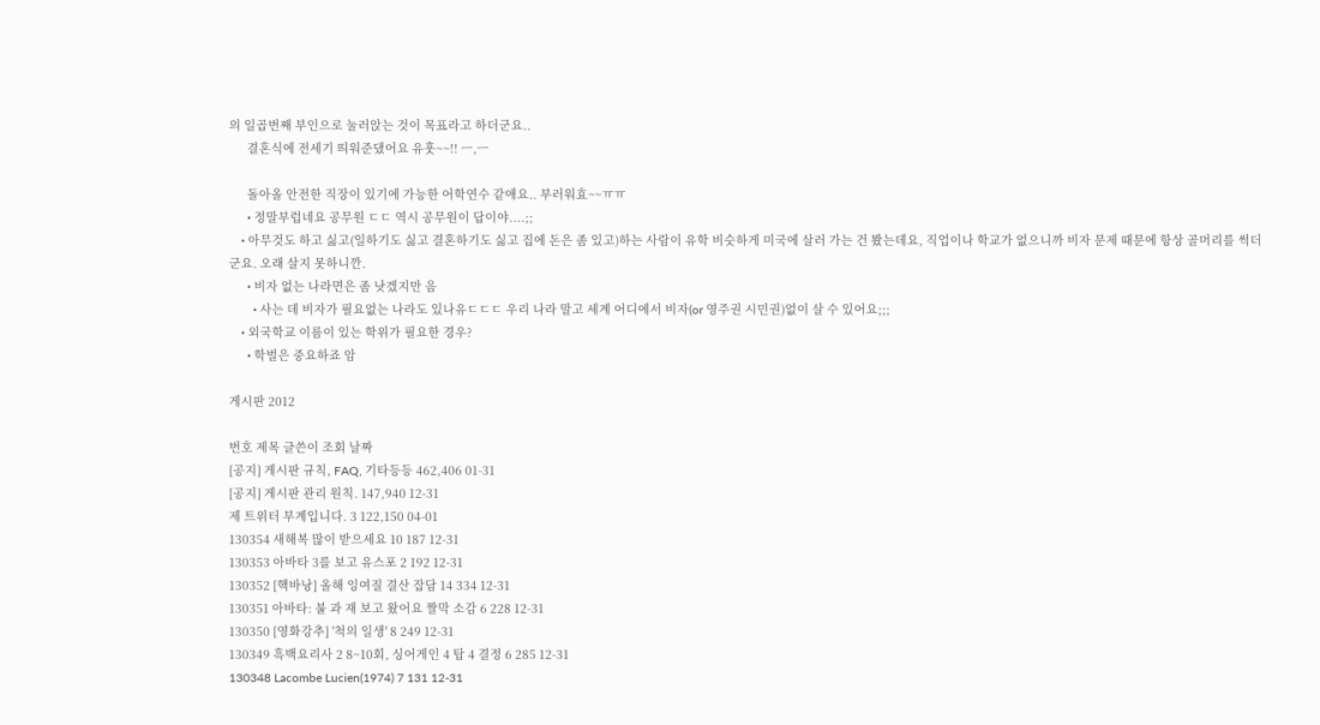의 일곱번째 부인으로 눌러앉는 것이 목표라고 하더군요..
      결혼식에 전세기 띄워준댔어요 유훗~~!! ㅡ,ㅡ

      돌아올 안전한 직장이 있기에 가능한 어학연수 같애요.. 부러워효~~ㅠㅠ
      • 정말부럽네요 공무원 ㄷㄷ 역시 공무원이 답이야....;;
    • 아무것도 하고 싫고(일하기도 싫고 결혼하기도 싫고 집에 돈은 좀 있고)하는 사람이 유학 비슷하게 미국에 살러 가는 건 봤는데요, 직업이나 학교가 없으니까 비자 문제 때문에 항상 골머리를 썩더군요. 오래 살지 못하니깐.
      • 비자 없는 나라면은 좀 낫겠지만 음
        • 사는 데 비자가 필요없는 나라도 있나유ㄷㄷㄷ 우리 나라 말고 세계 어디에서 비자(or 영주권 시민권)없이 살 수 있어요;;;
    • 외국학교 이름이 있는 학위가 필요한 경우?
      • 학벌은 중요하죠 암

게시판 2012

번호 제목 글쓴이 조회 날짜
[공지] 게시판 규칙, FAQ, 기타등등 462,406 01-31
[공지] 게시판 관리 원칙. 147,940 12-31
제 트위터 부계입니다. 3 122,150 04-01
130354 새해복 많이 받으세요 10 187 12-31
130353 아바타 3를 보고 유스포 2 192 12-31
130352 [핵바낭] 올해 잉여질 결산 잡담 14 334 12-31
130351 아바타: 불 과 재 보고 왔어요 짤막 소감 6 228 12-31
130350 [영화강추] '척의 일생' 8 249 12-31
130349 흑백요리사 2 8~10회, 싱어게인 4 탑 4 결정 6 285 12-31
130348 Lacombe Lucien(1974) 7 131 12-31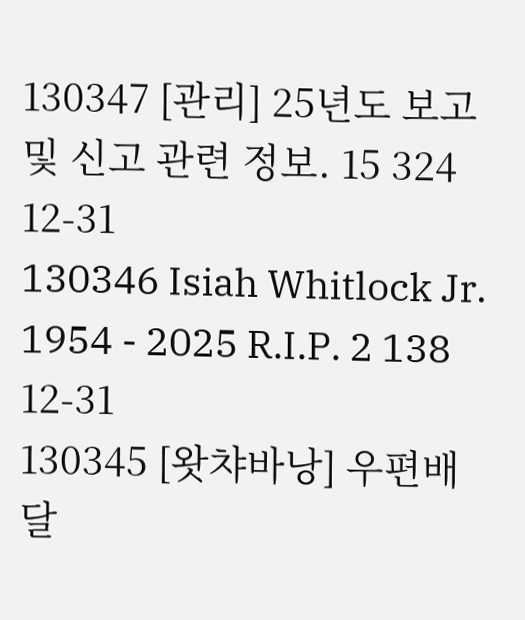130347 [관리] 25년도 보고 및 신고 관련 정보. 15 324 12-31
130346 Isiah Whitlock Jr. 1954 - 2025 R.I.P. 2 138 12-31
130345 [왓챠바낭] 우편배달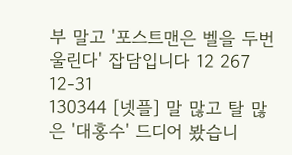부 말고 '포스트맨은 벨을 두번 울린다' 잡담입니다 12 267 12-31
130344 [넷플] 말 많고 탈 많은 '대홍수' 드디어 봤습니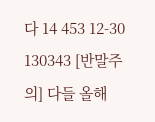다 14 453 12-30
130343 [반말주의] 다들 올해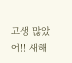고생 많았어!! 새해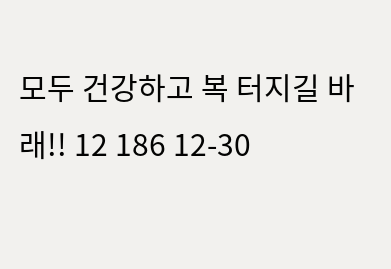모두 건강하고 복 터지길 바래!! 12 186 12-30